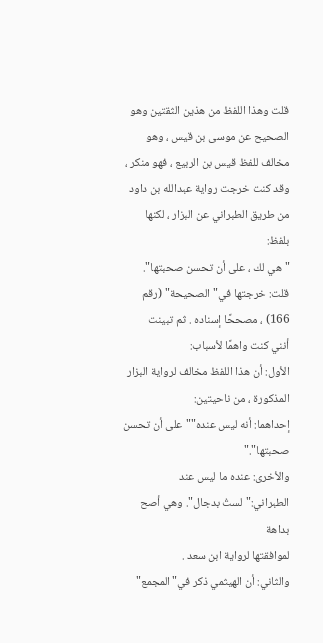قلت وهذا اللفظ من هذين الثقتين وهو الصحيح عن موسى بن قيس ، وهو
مخالف للفظ قيس بن الربيع ، فهو منكر ، وقد كنت خرجت رواية عبدالله بن داود
من طريق الطبراني عن البزار ، لكنها بلفظ:
"هي لك ، على أن تحسن صحبتها".
قلت: خرجتها في"الصحيحة" (رقم 166) ، مصححًا إسناده . ثم تبينت
أنني كنت واهمًا لأسباب:
الأول: أن هذا اللفظ مخالف لرواية البزار المذكورة ، من ناحيتين:
إحداهما: أنه ليس عنده""على أن تحسن صحبتها"."
والأخرى: عنده ما ليس عند الطبراني:"لستُ بدجال". وهي أصح بداهة
لموافقتها لرواية ابن سعد .
والثاني: أن الهيثمي ذكر في"المجمع"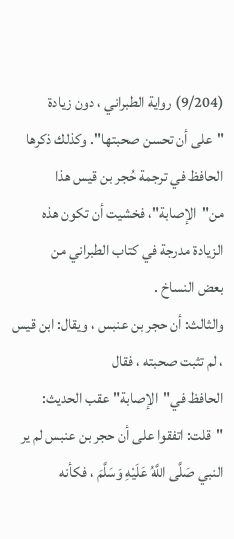(9/204) رواية الطبراني ، دون زيادة
"على أن تحسن صحبتها". وكذلك ذكرها الحافظ في ترجمة حُجر بن قيس هذا
من"الإصابة"، فخشيت أن تكون هذه الزيادة مدرجة في كتاب الطبراني من
بعض النساخ .
والثالث: أن حجر بن عنبس ، ويقال: ابن قيس ، لم تثبت صحبته ، فقال
الحافظ في"الإصابة"عقب الحديث:
"قلت: اتفقوا على أن حجر بن عنبس لم ير النبي صَلَّى اللَّهُ عَلَيْهِ وَسَلَّمَ ، فكأنه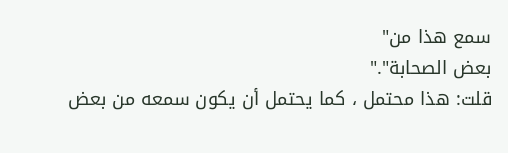سمع هذا من"
بعض الصحابة"."
قلت: هذا محتمل ، كما يحتمل أن يكون سمعه من بعض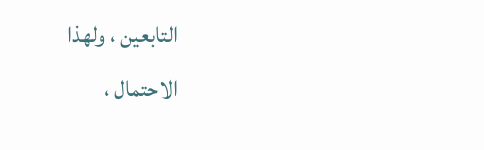التابعين ، ولهذا
الاحتمال ،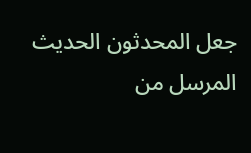جعل المحدثون الحديث المرسل من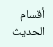أقسام الحديث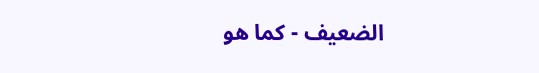الضعيف - كما هو